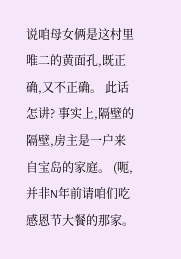说咱母女俩是这村里唯二的黄面孔,既正确,又不正确。 此话怎讲? 事实上,隔壁的隔壁,房主是一户来自宝岛的家庭。 (呃,并非N年前请咱们吃感恩节大餐的那家。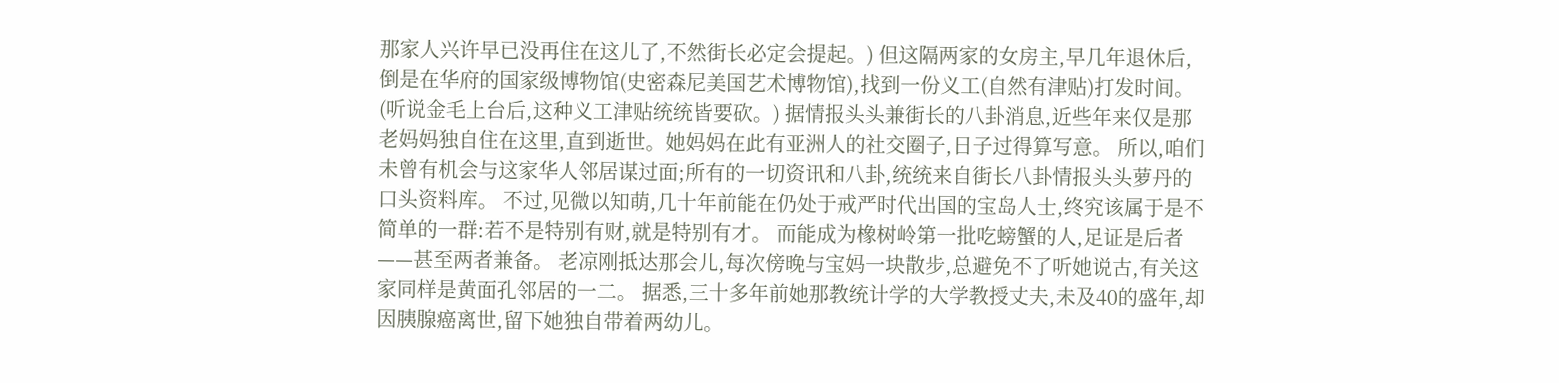那家人兴许早已没再住在这儿了,不然街长必定会提起。) 但这隔两家的女房主,早几年退休后,倒是在华府的国家级博物馆(史密森尼美国艺术博物馆),找到一份义工(自然有津贴)打发时间。 (听说金毛上台后,这种义工津贴统统皆要砍。) 据情报头头兼街长的八卦消息,近些年来仅是那老妈妈独自住在这里,直到逝世。她妈妈在此有亚洲人的社交圈子,日子过得算写意。 所以,咱们未曾有机会与这家华人邻居谋过面;所有的一切资讯和八卦,统统来自街长八卦情报头头萝丹的口头资料库。 不过,见微以知萌,几十年前能在仍处于戒严时代出国的宝岛人士,终究该属于是不简单的一群:若不是特别有财,就是特别有才。 而能成为橡树岭第一批吃螃蟹的人,足证是后者——甚至两者兼备。 老凉刚抵达那会儿,每次傍晚与宝妈一块散步,总避免不了听她说古,有关这家同样是黄面孔邻居的一二。 据悉,三十多年前她那教统计学的大学教授丈夫,未及40的盛年,却因胰腺癌离世,留下她独自带着两幼儿。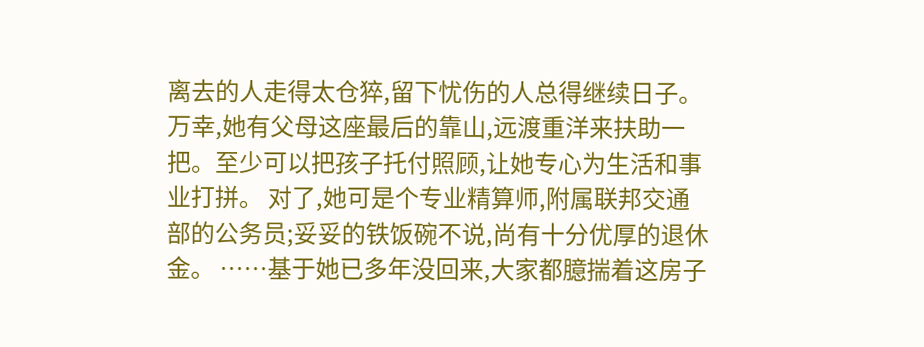离去的人走得太仓猝,留下忧伤的人总得继续日子。 万幸,她有父母这座最后的靠山,远渡重洋来扶助一把。至少可以把孩子托付照顾,让她专心为生活和事业打拼。 对了,她可是个专业精算师,附属联邦交通部的公务员;妥妥的铁饭碗不说,尚有十分优厚的退休金。 ……基于她已多年没回来,大家都臆揣着这房子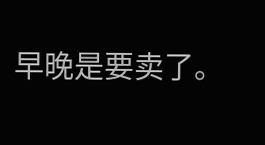早晚是要卖了。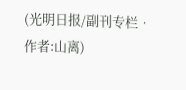(光明日报/副刊专栏‧作者:山离)